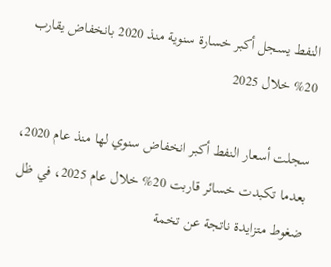النفط يسجل أكبر خسارة سنوية منذ 2020 بانخفاض يقارب 20% خلال 2025

سجلت أسعار النفط أكبر انخفاض سنوي لها منذ عام 2020، بعدما تكبدت خسائر قاربت 20% خلال عام 2025، في ظل ضغوط متزايدة ناتجة عن تخمة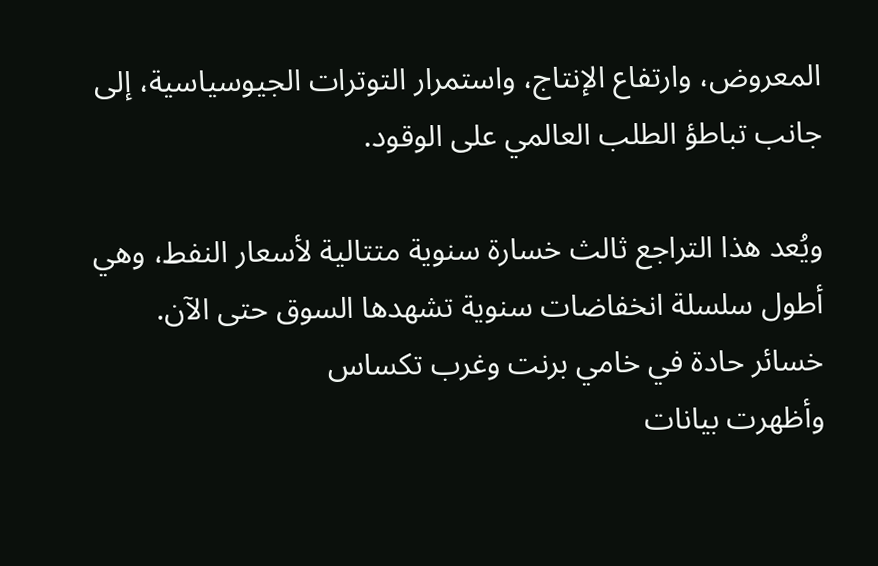المعروض، وارتفاع الإنتاج، واستمرار التوترات الجيوسياسية، إلى جانب تباطؤ الطلب العالمي على الوقود.

ويُعد هذا التراجع ثالث خسارة سنوية متتالية لأسعار النفط، وهي أطول سلسلة انخفاضات سنوية تشهدها السوق حتى الآن.
خسائر حادة في خامي برنت وغرب تكساس
وأظهرت بيانات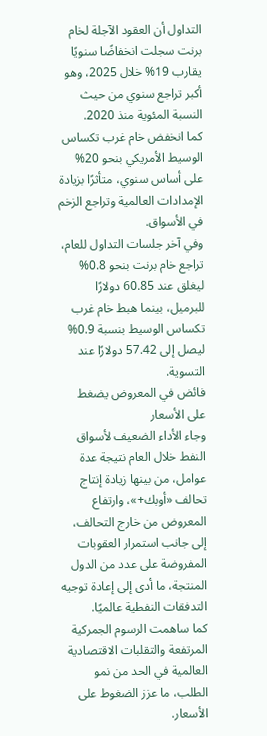التداول أن العقود الآجلة لخام برنت سجلت انخفاضًا سنويًا يقارب 19% خلال 2025، وهو أكبر تراجع سنوي من حيث النسبة المئوية منذ 2020.
كما انخفض خام غرب تكساس الوسيط الأمريكي بنحو 20% على أساس سنوي، متأثرًا بزيادة الإمدادات العالمية وتراجع الزخم في الأسواق.
وفي آخر جلسات التداول للعام، تراجع خام برنت بنحو 0.8% ليغلق عند 60.85 دولارًا للبرميل، بينما هبط خام غرب تكساس الوسيط بنسبة 0.9% ليصل إلى 57.42 دولارًا عند التسوية.
فائض في المعروض يضغط على الأسعار
وجاء الأداء الضعيف لأسواق النفط خلال العام نتيجة عدة عوامل، من بينها زيادة إنتاج تحالف «أوبك+»، وارتفاع المعروض من خارج التحالف، إلى جانب استمرار العقوبات المفروضة على عدد من الدول المنتجة، ما أدى إلى إعادة توجيه التدفقات النفطية عالميًا.
كما ساهمت الرسوم الجمركية المرتفعة والتقلبات الاقتصادية العالمية في الحد من نمو الطلب، ما عزز الضغوط على الأسعار.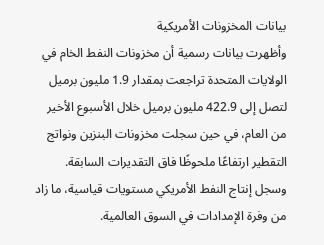بيانات المخزونات الأمريكية
وأظهرت بيانات رسمية أن مخزونات النفط الخام في الولايات المتحدة تراجعت بمقدار 1.9 مليون برميل لتصل إلى 422.9 مليون برميل خلال الأسبوع الأخير من العام، في حين سجلت مخزونات البنزين ونواتج التقطير ارتفاعًا ملحوظًا فاق التقديرات السابقة.
وسجل إنتاج النفط الأمريكي مستويات قياسية، ما زاد من وفرة الإمدادات في السوق العالمية.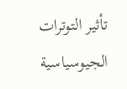تأثير التوترات الجيوسياسية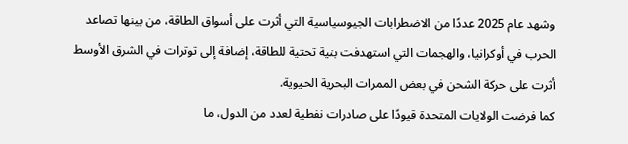وشهد عام 2025 عددًا من الاضطرابات الجيوسياسية التي أثرت على أسواق الطاقة، من بينها تصاعد الحرب في أوكرانيا، والهجمات التي استهدفت بنية تحتية للطاقة، إضافة إلى توترات في الشرق الأوسط أثرت على حركة الشحن في بعض الممرات البحرية الحيوية.
كما فرضت الولايات المتحدة قيودًا على صادرات نفطية لعدد من الدول، ما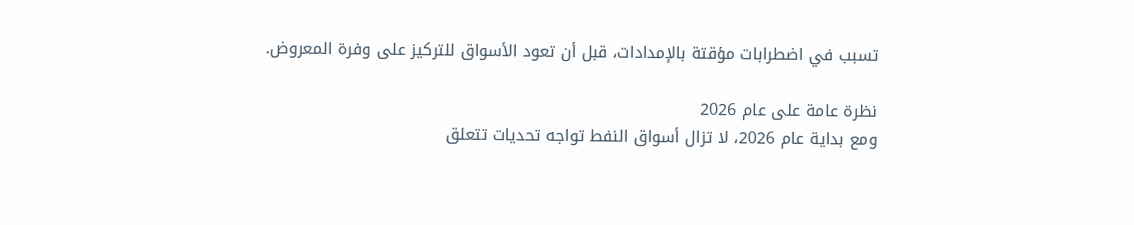تسبب في اضطرابات مؤقتة بالإمدادات، قبل أن تعود الأسواق للتركيز على وفرة المعروض.

نظرة عامة على عام 2026
ومع بداية عام 2026، لا تزال أسواق النفط تواجه تحديات تتعلق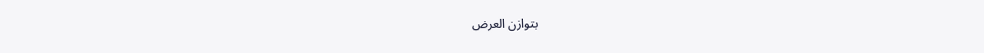بتوازن العرض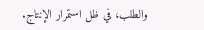والطلب، في ظل استمرار الإنتاج.